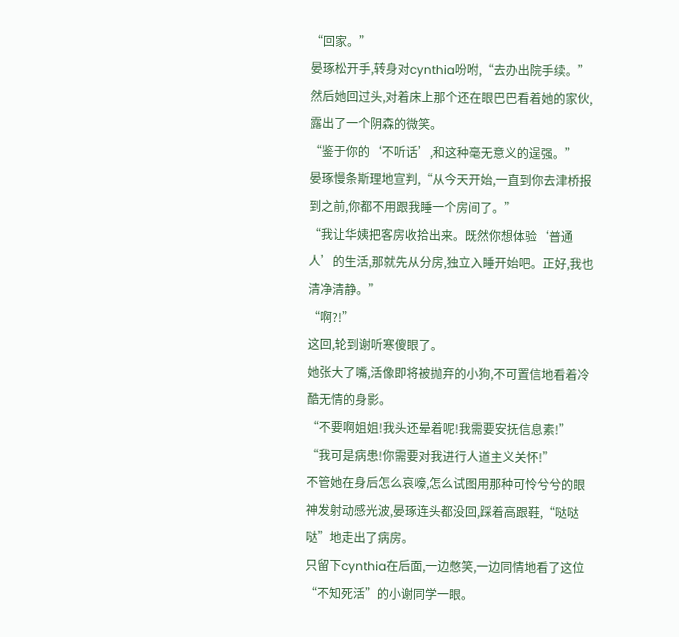“回家。”
晏琢松开手,转身对cynthia吩咐,“去办出院手续。”
然后她回过头,对着床上那个还在眼巴巴看着她的家伙,露出了一个阴森的微笑。
“鉴于你的‘不听话’,和这种毫无意义的逞强。”
晏琢慢条斯理地宣判,“从今天开始,一直到你去津桥报到之前,你都不用跟我睡一个房间了。”
“我让华姨把客房收拾出来。既然你想体验‘普通人’的生活,那就先从分房,独立入睡开始吧。正好,我也清净清静。”
“啊?!”
这回,轮到谢听寒傻眼了。
她张大了嘴,活像即将被抛弃的小狗,不可置信地看着冷酷无情的身影。
“不要啊姐姐!我头还晕着呢!我需要安抚信息素!”
“我可是病患!你需要对我进行人道主义关怀!”
不管她在身后怎么哀嚎,怎么试图用那种可怜兮兮的眼神发射动感光波,晏琢连头都没回,踩着高跟鞋,“哒哒哒”地走出了病房。
只留下cynthia在后面,一边憋笑,一边同情地看了这位“不知死活”的小谢同学一眼。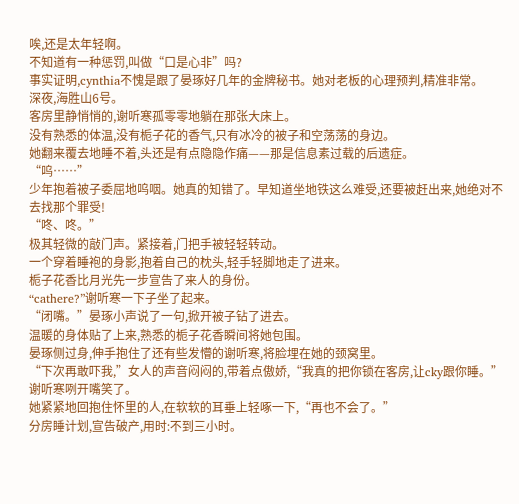唉,还是太年轻啊。
不知道有一种惩罚,叫做“口是心非”吗?
事实证明,cynthia不愧是跟了晏琢好几年的金牌秘书。她对老板的心理预判,精准非常。
深夜,海胜山6号。
客房里静悄悄的,谢听寒孤零零地躺在那张大床上。
没有熟悉的体温,没有栀子花的香气,只有冰冷的被子和空荡荡的身边。
她翻来覆去地睡不着,头还是有点隐隐作痛——那是信息素过载的后遗症。
“呜……”
少年抱着被子委屈地呜咽。她真的知错了。早知道坐地铁这么难受,还要被赶出来,她绝对不去找那个罪受!
“咚、咚。”
极其轻微的敲门声。紧接着,门把手被轻轻转动。
一个穿着睡袍的身影,抱着自己的枕头,轻手轻脚地走了进来。
栀子花香比月光先一步宣告了来人的身份。
“cathere?”谢听寒一下子坐了起来。
“闭嘴。”晏琢小声说了一句,掀开被子钻了进去。
温暖的身体贴了上来,熟悉的栀子花香瞬间将她包围。
晏琢侧过身,伸手抱住了还有些发懵的谢听寒,将脸埋在她的颈窝里。
“下次再敢吓我,”女人的声音闷闷的,带着点傲娇,“我真的把你锁在客房,让cky跟你睡。”
谢听寒咧开嘴笑了。
她紧紧地回抱住怀里的人,在软软的耳垂上轻啄一下,“再也不会了。”
分房睡计划,宣告破产,用时:不到三小时。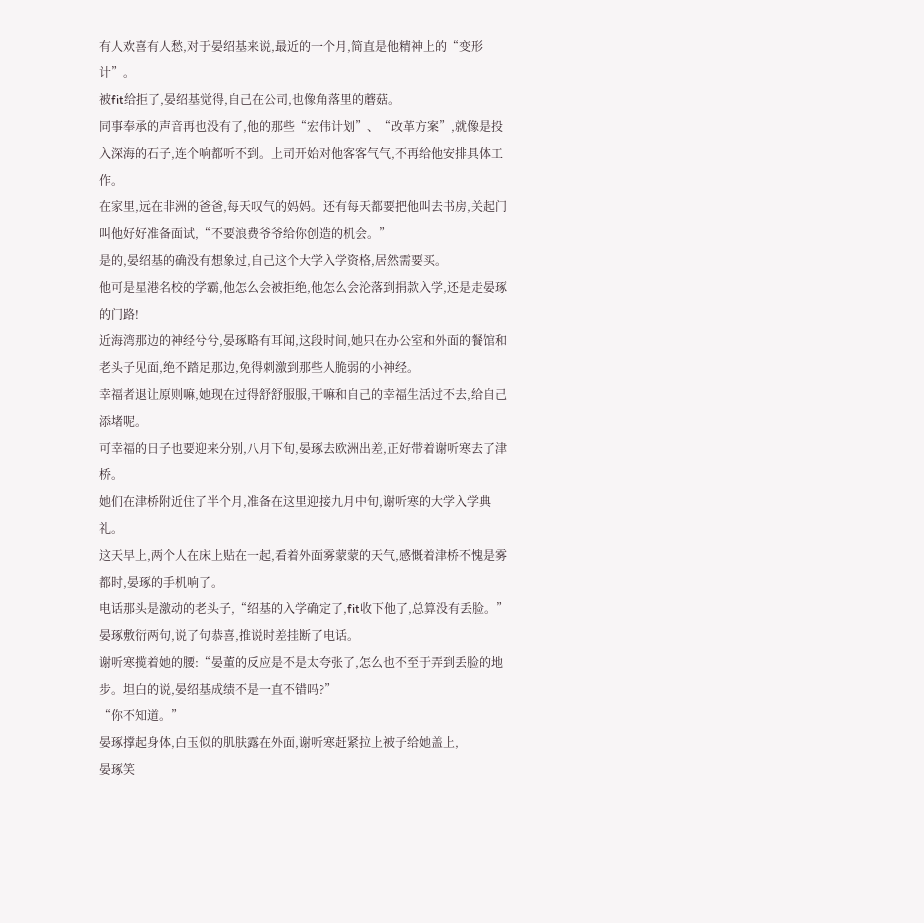有人欢喜有人愁,对于晏绍基来说,最近的一个月,简直是他精神上的“变形计”。
被fit给拒了,晏绍基觉得,自己在公司,也像角落里的蘑菇。
同事奉承的声音再也没有了,他的那些“宏伟计划”、“改革方案”,就像是投入深海的石子,连个响都听不到。上司开始对他客客气气,不再给他安排具体工作。
在家里,远在非洲的爸爸,每天叹气的妈妈。还有每天都要把他叫去书房,关起门叫他好好准备面试,“不要浪费爷爷给你创造的机会。”
是的,晏绍基的确没有想象过,自己这个大学入学资格,居然需要买。
他可是星港名校的学霸,他怎么会被拒绝,他怎么会沦落到捐款入学,还是走晏琢的门路!
近海湾那边的神经兮兮,晏琢略有耳闻,这段时间,她只在办公室和外面的餐馆和老头子见面,绝不踏足那边,免得刺激到那些人脆弱的小神经。
幸福者退让原则嘛,她现在过得舒舒服服,干嘛和自己的幸福生活过不去,给自己添堵呢。
可幸福的日子也要迎来分别,八月下旬,晏琢去欧洲出差,正好带着谢听寒去了津桥。
她们在津桥附近住了半个月,准备在这里迎接九月中旬,谢听寒的大学入学典礼。
这天早上,两个人在床上贴在一起,看着外面雾蒙蒙的天气,感慨着津桥不愧是雾都时,晏琢的手机响了。
电话那头是激动的老头子,“绍基的入学确定了,fit收下他了,总算没有丢脸。”
晏琢敷衍两句,说了句恭喜,推说时差挂断了电话。
谢听寒揽着她的腰:“晏董的反应是不是太夸张了,怎么也不至于弄到丢脸的地步。坦白的说,晏绍基成绩不是一直不错吗?”
“你不知道。”
晏琢撑起身体,白玉似的肌肤露在外面,谢听寒赶紧拉上被子给她盖上,
晏琢笑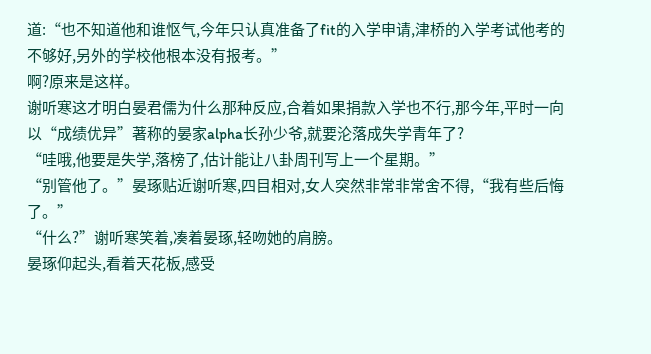道:“也不知道他和谁怄气,今年只认真准备了fit的入学申请,津桥的入学考试他考的不够好,另外的学校他根本没有报考。”
啊?原来是这样。
谢听寒这才明白晏君儒为什么那种反应,合着如果捐款入学也不行,那今年,平时一向以“成绩优异”著称的晏家alpha长孙少爷,就要沦落成失学青年了?
“哇哦,他要是失学,落榜了,估计能让八卦周刊写上一个星期。”
“别管他了。”晏琢贴近谢听寒,四目相对,女人突然非常非常舍不得,“我有些后悔了。”
“什么?”谢听寒笑着,凑着晏琢,轻吻她的肩膀。
晏琢仰起头,看着天花板,感受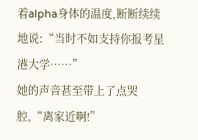着alpha身体的温度,断断续续地说:“当时不如支持你报考星港大学……”
她的声音甚至带上了点哭腔,“离家近啊!”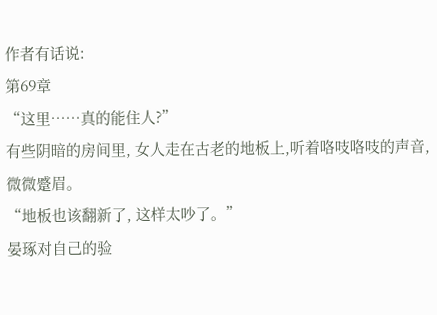作者有话说:
第69章
“这里……真的能住人?”
有些阴暗的房间里, 女人走在古老的地板上,听着咯吱咯吱的声音,微微蹙眉。
“地板也该翻新了, 这样太吵了。”
晏琢对自己的验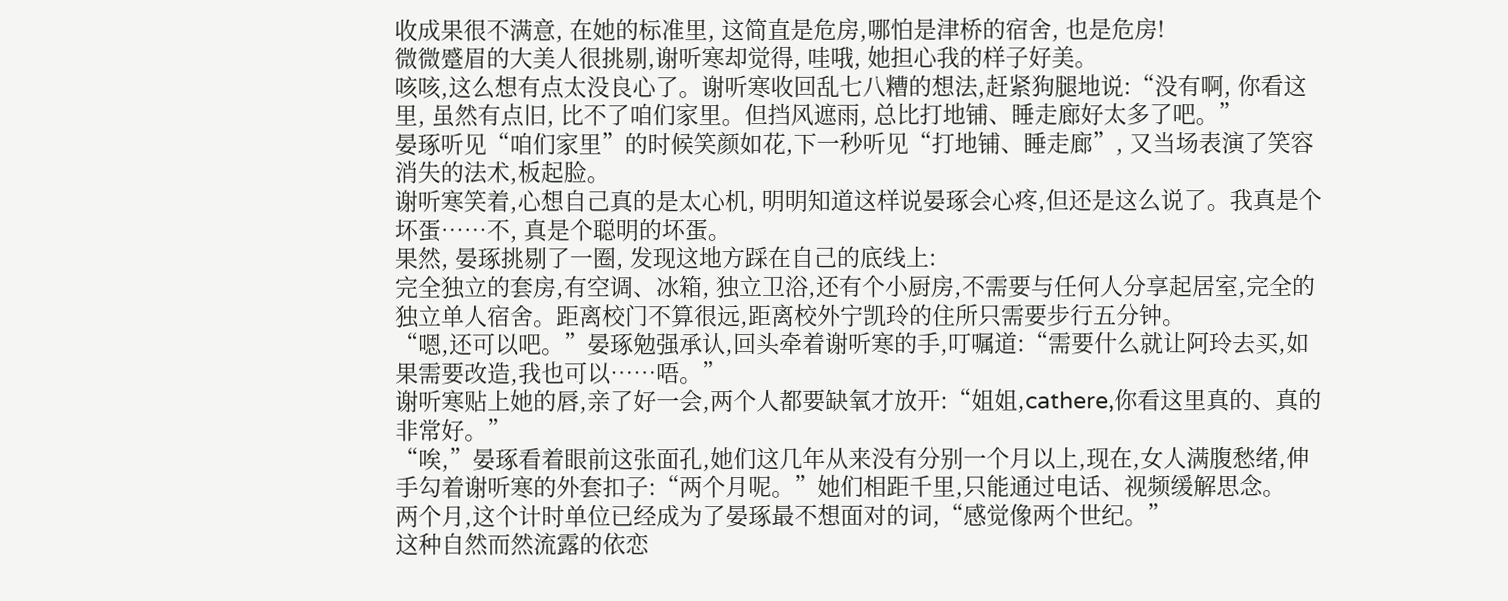收成果很不满意, 在她的标准里, 这简直是危房,哪怕是津桥的宿舍, 也是危房!
微微蹙眉的大美人很挑剔,谢听寒却觉得, 哇哦, 她担心我的样子好美。
咳咳,这么想有点太没良心了。谢听寒收回乱七八糟的想法,赶紧狗腿地说:“没有啊, 你看这里, 虽然有点旧, 比不了咱们家里。但挡风遮雨, 总比打地铺、睡走廊好太多了吧。”
晏琢听见“咱们家里”的时候笑颜如花,下一秒听见“打地铺、睡走廊”, 又当场表演了笑容消失的法术,板起脸。
谢听寒笑着,心想自己真的是太心机, 明明知道这样说晏琢会心疼,但还是这么说了。我真是个坏蛋……不, 真是个聪明的坏蛋。
果然, 晏琢挑剔了一圈, 发现这地方踩在自己的底线上:
完全独立的套房,有空调、冰箱, 独立卫浴,还有个小厨房,不需要与任何人分享起居室,完全的独立单人宿舍。距离校门不算很远,距离校外宁凯玲的住所只需要步行五分钟。
“嗯,还可以吧。”晏琢勉强承认,回头牵着谢听寒的手,叮嘱道:“需要什么就让阿玲去买,如果需要改造,我也可以……唔。”
谢听寒贴上她的唇,亲了好一会,两个人都要缺氧才放开:“姐姐,cathere,你看这里真的、真的非常好。”
“唉,”晏琢看着眼前这张面孔,她们这几年从来没有分别一个月以上,现在,女人满腹愁绪,伸手勾着谢听寒的外套扣子:“两个月呢。”她们相距千里,只能通过电话、视频缓解思念。
两个月,这个计时单位已经成为了晏琢最不想面对的词,“感觉像两个世纪。”
这种自然而然流露的依恋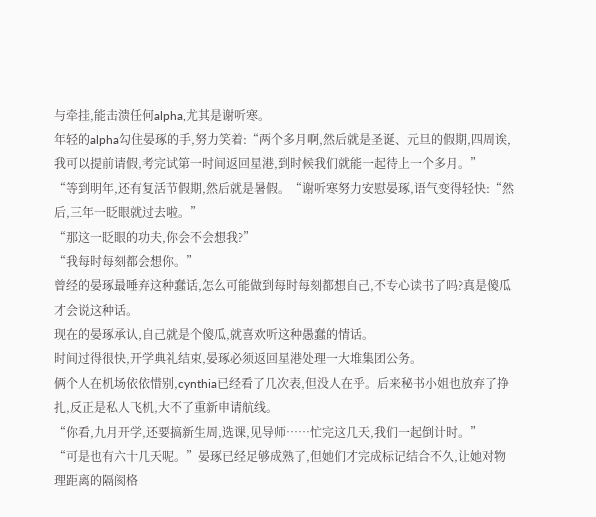与牵挂,能击溃任何alpha,尤其是谢听寒。
年轻的alpha勾住晏琢的手,努力笑着:“两个多月啊,然后就是圣诞、元旦的假期,四周诶,我可以提前请假,考完试第一时间返回星港,到时候我们就能一起待上一个多月。”
“等到明年,还有复活节假期,然后就是暑假。“谢听寒努力安慰晏琢,语气变得轻快:“然后,三年一眨眼就过去啦。”
“那这一眨眼的功夫,你会不会想我?”
“我每时每刻都会想你。”
曾经的晏琢最唾弃这种蠢话,怎么可能做到每时每刻都想自己,不专心读书了吗?真是傻瓜才会说这种话。
现在的晏琢承认,自己就是个傻瓜,就喜欢听这种愚蠢的情话。
时间过得很快,开学典礼结束,晏琢必须返回星港处理一大堆集团公务。
俩个人在机场依依惜别,cynthia已经看了几次表,但没人在乎。后来秘书小姐也放弃了挣扎,反正是私人飞机,大不了重新申请航线。
“你看,九月开学,还要搞新生周,选课,见导师……忙完这几天,我们一起倒计时。”
“可是也有六十几天呢。”晏琢已经足够成熟了,但她们才完成标记结合不久,让她对物理距离的隔阂格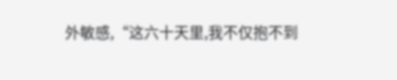外敏感,“这六十天里,我不仅抱不到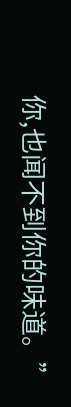你,也闻不到你的味道。”